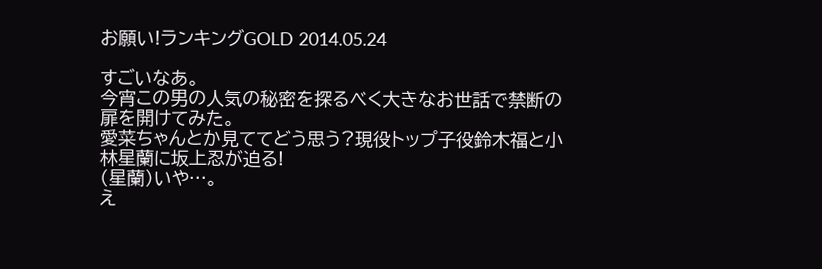お願い!ランキングGOLD 2014.05.24

すごいなあ。
今宵この男の人気の秘密を探るべく大きなお世話で禁断の扉を開けてみた。
愛菜ちゃんとか見ててどう思う?現役トップ子役鈴木福と小林星蘭に坂上忍が迫る!
(星蘭)いや…。
え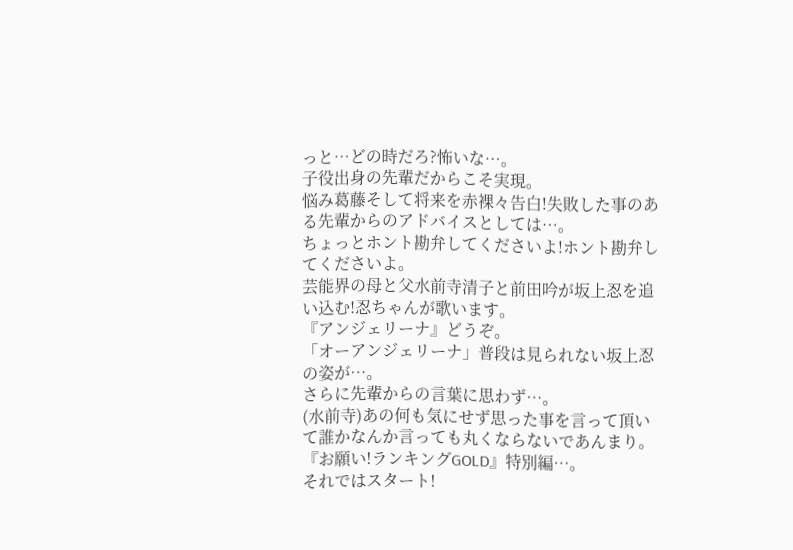っと…どの時だろ?怖いな…。
子役出身の先輩だからこそ実現。
悩み葛藤そして将来を赤裸々告白!失敗した事のある先輩からのアドバイスとしては…。
ちょっとホント勘弁してくださいよ!ホント勘弁してくださいよ。
芸能界の母と父水前寺清子と前田吟が坂上忍を追い込む!忍ちゃんが歌います。
『アンジェリーナ』どうぞ。
「オーアンジェリーナ」普段は見られない坂上忍の姿が…。
さらに先輩からの言葉に思わず…。
(水前寺)あの何も気にせず思った事を言って頂いて誰かなんか言っても丸くならないであんまり。
『お願い!ランキングGOLD』特別編…。
それではスタート!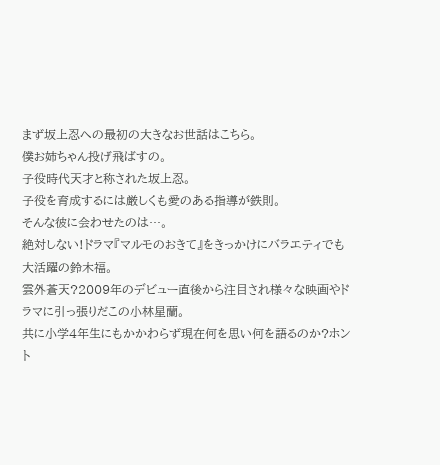まず坂上忍への最初の大きなお世話はこちら。
僕お姉ちゃん投げ飛ばすの。
子役時代天才と称された坂上忍。
子役を育成するには厳しくも愛のある指導が鉄則。
そんな彼に会わせたのは…。
絶対しない!ドラマ『マルモのおきて』をきっかけにバラエティでも大活躍の鈴木福。
雲外蒼天?2009年のデビュー直後から注目され様々な映画やドラマに引っ張りだこの小林星蘭。
共に小学4年生にもかかわらず現在何を思い何を語るのか?ホント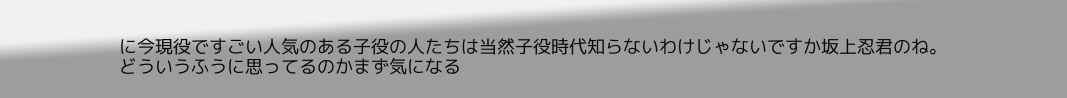に今現役ですごい人気のある子役の人たちは当然子役時代知らないわけじゃないですか坂上忍君のね。
どういうふうに思ってるのかまず気になる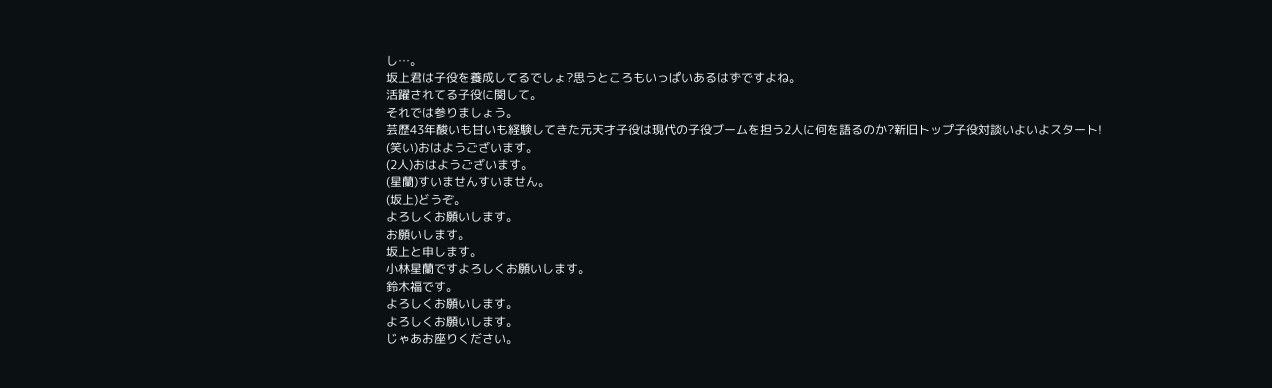し…。
坂上君は子役を養成してるでしょ?思うところもいっぱいあるはずですよね。
活躍されてる子役に関して。
それでは参りましょう。
芸歴43年酸いも甘いも経験してきた元天才子役は現代の子役ブームを担う2人に何を語るのか?新旧トップ子役対談いよいよスタート!
(笑い)おはようございます。
(2人)おはようございます。
(星蘭)すいませんすいません。
(坂上)どうぞ。
よろしくお願いします。
お願いします。
坂上と申します。
小林星蘭ですよろしくお願いします。
鈴木福です。
よろしくお願いします。
よろしくお願いします。
じゃあお座りください。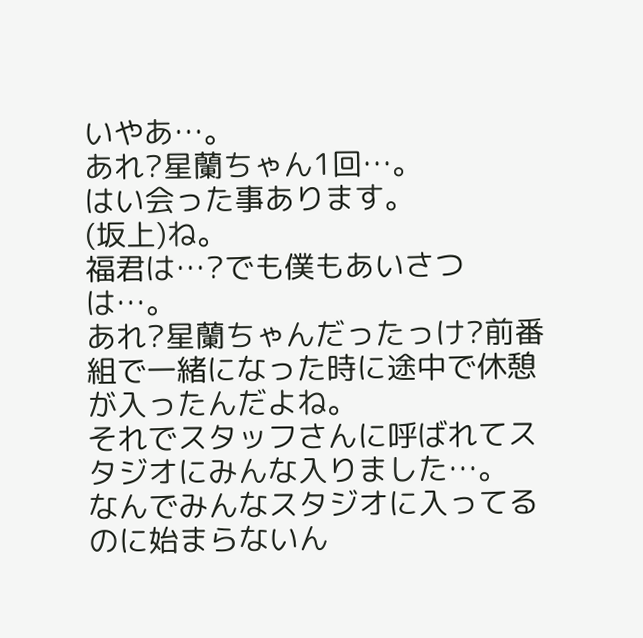いやあ…。
あれ?星蘭ちゃん1回…。
はい会った事あります。
(坂上)ね。
福君は…?でも僕もあいさつは…。
あれ?星蘭ちゃんだったっけ?前番組で一緒になった時に途中で休憩が入ったんだよね。
それでスタッフさんに呼ばれてスタジオにみんな入りました…。
なんでみんなスタジオに入ってるのに始まらないん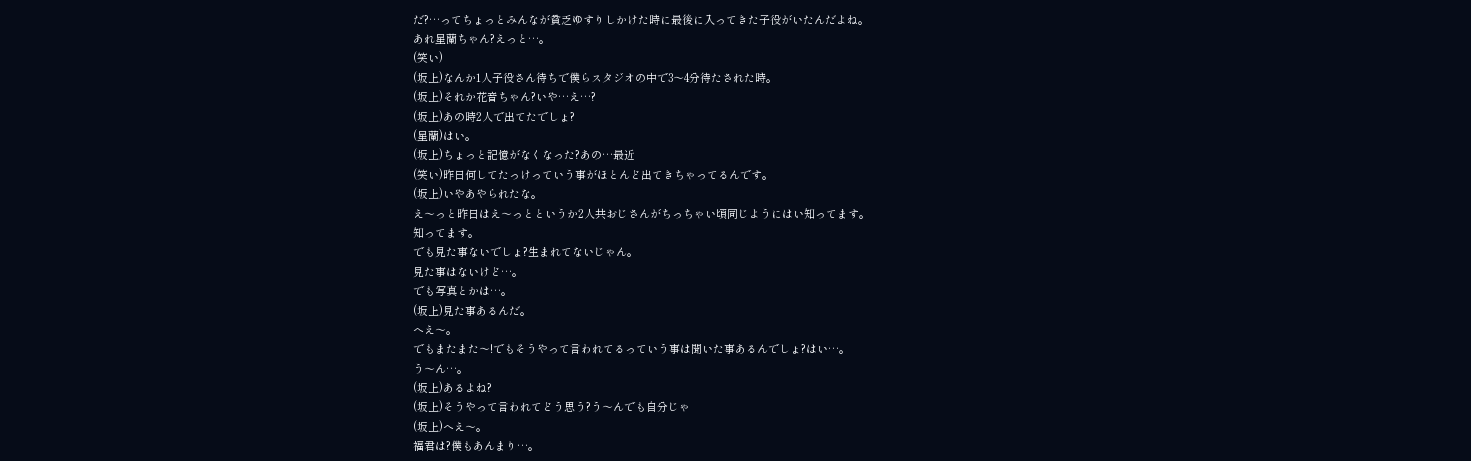だ?…ってちょっとみんなが貧乏ゆすりしかけた時に最後に入ってきた子役がいたんだよね。
あれ星蘭ちゃん?えっと…。
(笑い)
(坂上)なんか1人子役さん待ちで僕らスタジオの中で3〜4分待たされた時。
(坂上)それか花音ちゃん?いや…え…?
(坂上)あの時2人で出てたでしょ?
(星蘭)はい。
(坂上)ちょっと記憶がなくなった?あの…最近
(笑い)昨日何してたっけっていう事がほとんど出てきちゃってるんです。
(坂上)いやあやられたな。
え〜っと昨日はえ〜っとというか2人共おじさんがちっちゃい頃同じようにはい知ってます。
知ってます。
でも見た事ないでしょ?生まれてないじゃん。
見た事はないけど…。
でも写真とかは…。
(坂上)見た事あるんだ。
へえ〜。
でもまたまた〜!でもそうやって言われてるっていう事は聞いた事あるんでしょ?はい…。
う〜ん…。
(坂上)あるよね?
(坂上)そうやって言われてどう思う?う〜んでも自分じゃ
(坂上)へえ〜。
福君は?僕もあんまり…。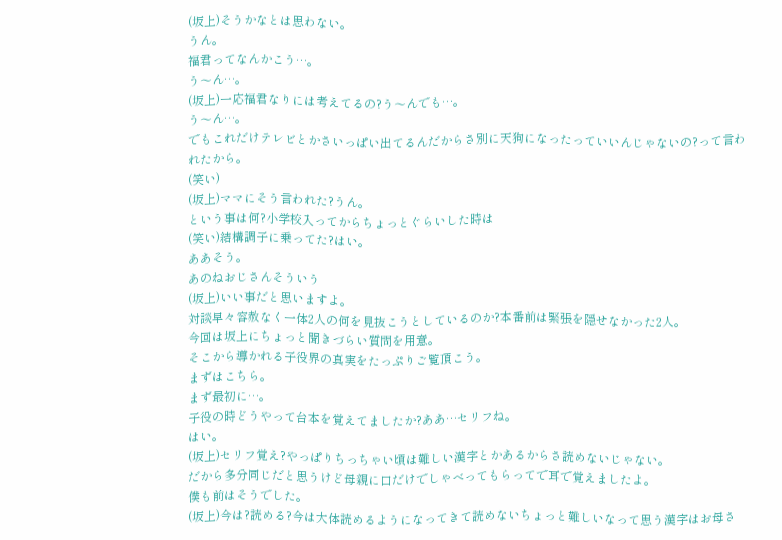(坂上)そうかなとは思わない。
うん。
福君ってなんかこう…。
う〜ん…。
(坂上)一応福君なりには考えてるの?う〜んでも…。
う〜ん…。
でもこれだけテレビとかさいっぱい出てるんだからさ別に天狗になったっていいんじゃないの?って言われたから。
(笑い)
(坂上)ママにそう言われた?うん。
という事は何?小学校入ってからちょっとぐらいした時は
(笑い)結構調子に乗ってた?はい。
ああそう。
あのねおじさんそういう
(坂上)いい事だと思いますよ。
対談早々容赦なく一体2人の何を見抜こうとしているのか?本番前は緊張を隠せなかった2人。
今回は坂上にちょっと聞きづらい質問を用意。
そこから導かれる子役界の真実をたっぷりご覧頂こう。
まずはこちら。
まず最初に…。
子役の時どうやって台本を覚えてましたか?ああ…セリフね。
はい。
(坂上)セリフ覚え?やっぱりちっちゃい頃は難しい漢字とかあるからさ読めないじゃない。
だから多分同じだと思うけど母親に口だけでしゃべってもらってで耳で覚えましたよ。
僕も前はそうでした。
(坂上)今は?読める?今は大体読めるようになってきて読めないちょっと難しいなって思う漢字はお母さ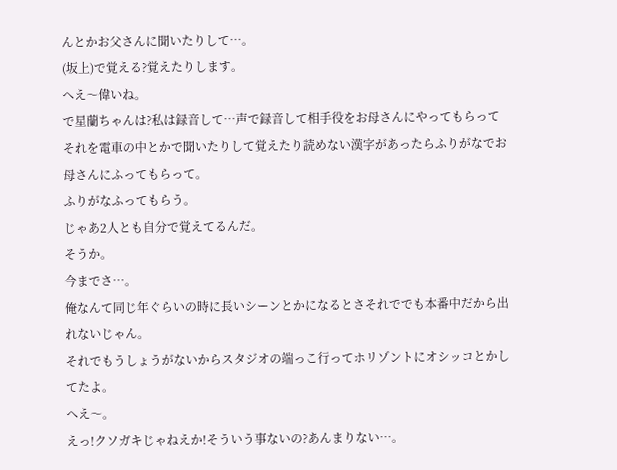んとかお父さんに聞いたりして…。
(坂上)で覚える?覚えたりします。
へえ〜偉いね。
で星蘭ちゃんは?私は録音して…声で録音して相手役をお母さんにやってもらってそれを電車の中とかで聞いたりして覚えたり読めない漢字があったらふりがなでお母さんにふってもらって。
ふりがなふってもらう。
じゃあ2人とも自分で覚えてるんだ。
そうか。
今までさ…。
俺なんて同じ年ぐらいの時に長いシーンとかになるとさそれででも本番中だから出れないじゃん。
それでもうしょうがないからスタジオの端っこ行ってホリゾントにオシッコとかしてたよ。
へえ〜。
えっ!クソガキじゃねえか!そういう事ないの?あんまりない…。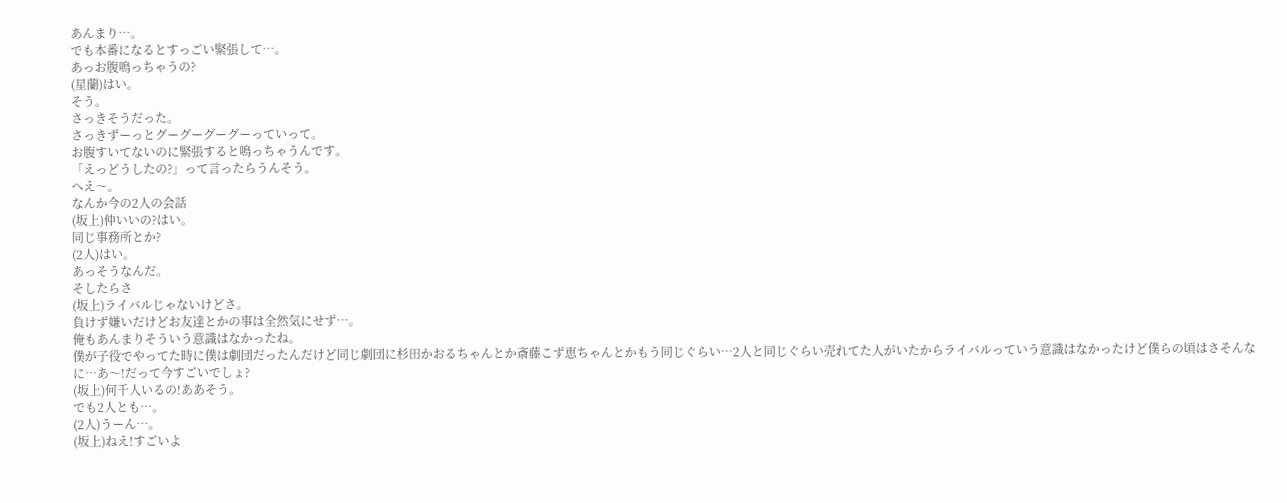あんまり…。
でも本番になるとすっごい緊張して…。
あっお腹鳴っちゃうの?
(星蘭)はい。
そう。
さっきそうだった。
さっきずーっとグーグーグーグーっていって。
お腹すいてないのに緊張すると鳴っちゃうんです。
「えっどうしたの?」って言ったらうんそう。
へえ〜。
なんか今の2人の会話
(坂上)仲いいの?はい。
同じ事務所とか?
(2人)はい。
あっそうなんだ。
そしたらさ
(坂上)ライバルじゃないけどさ。
負けず嫌いだけどお友達とかの事は全然気にせず…。
俺もあんまりそういう意識はなかったね。
僕が子役でやってた時に僕は劇団だったんだけど同じ劇団に杉田かおるちゃんとか斎藤こず恵ちゃんとかもう同じぐらい…2人と同じぐらい売れてた人がいたからライバルっていう意識はなかったけど僕らの頃はさそんなに…あ〜!だって今すごいでしょ?
(坂上)何千人いるの!ああそう。
でも2人とも…。
(2人)うーん…。
(坂上)ねえ!すごいよ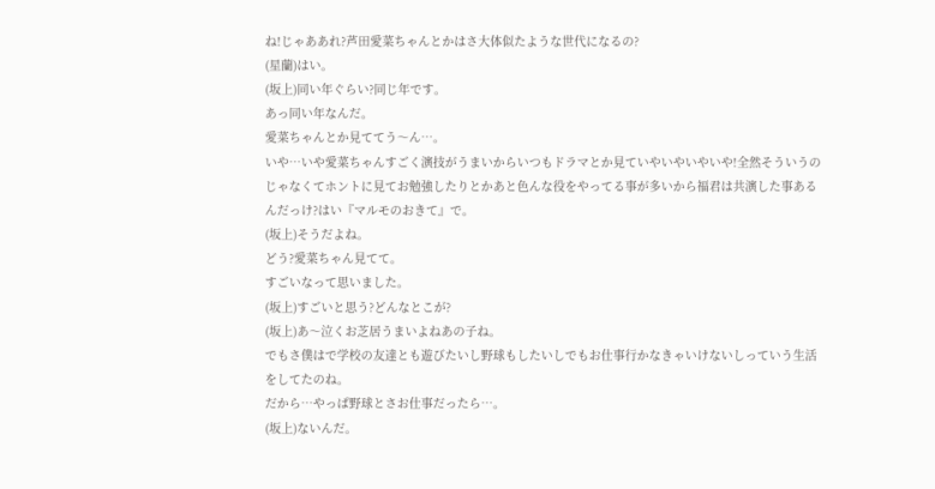ね!じゃああれ?芦田愛菜ちゃんとかはさ大体似たような世代になるの?
(星蘭)はい。
(坂上)同い年ぐらい?同じ年です。
あっ同い年なんだ。
愛菜ちゃんとか見ててう〜ん…。
いや…いや愛菜ちゃんすごく演技がうまいからいつもドラマとか見ていやいやいやいや!全然そういうのじゃなくてホントに見てお勉強したりとかあと色んな役をやってる事が多いから福君は共演した事あるんだっけ?はい『マルモのおきて』で。
(坂上)そうだよね。
どう?愛菜ちゃん見てて。
すごいなって思いました。
(坂上)すごいと思う?どんなとこが?
(坂上)あ〜泣くお芝居うまいよねあの子ね。
でもさ僕はで学校の友達とも遊びたいし野球もしたいしでもお仕事行かなきゃいけないしっていう生活をしてたのね。
だから…やっぱ野球とさお仕事だったら…。
(坂上)ないんだ。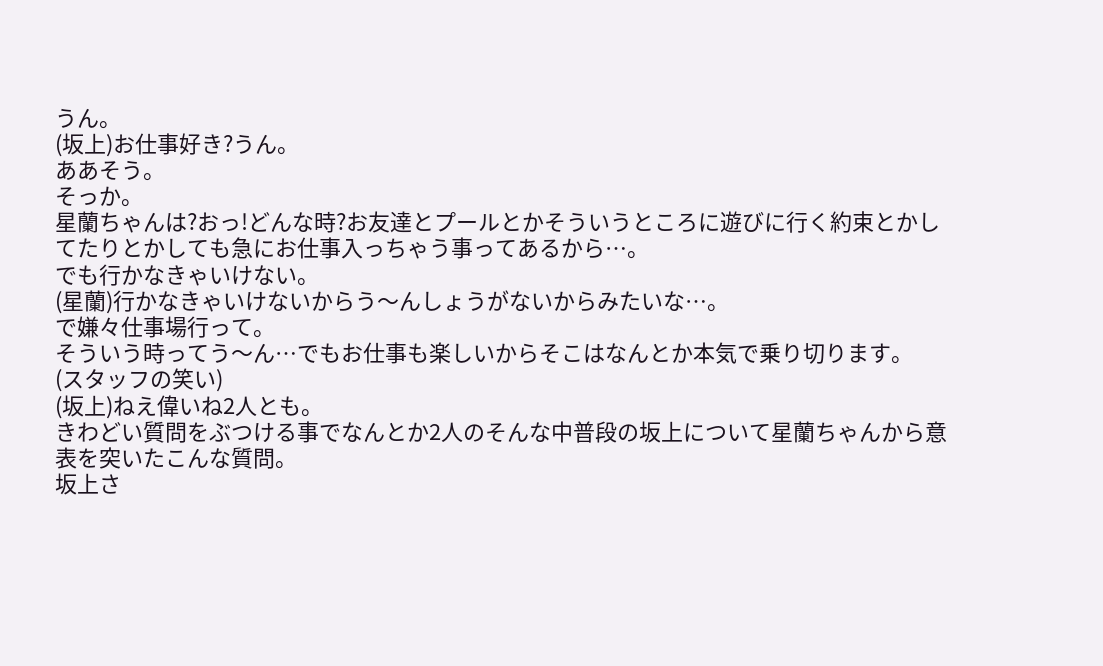うん。
(坂上)お仕事好き?うん。
ああそう。
そっか。
星蘭ちゃんは?おっ!どんな時?お友達とプールとかそういうところに遊びに行く約束とかしてたりとかしても急にお仕事入っちゃう事ってあるから…。
でも行かなきゃいけない。
(星蘭)行かなきゃいけないからう〜んしょうがないからみたいな…。
で嫌々仕事場行って。
そういう時ってう〜ん…でもお仕事も楽しいからそこはなんとか本気で乗り切ります。
(スタッフの笑い)
(坂上)ねえ偉いね2人とも。
きわどい質問をぶつける事でなんとか2人のそんな中普段の坂上について星蘭ちゃんから意表を突いたこんな質問。
坂上さ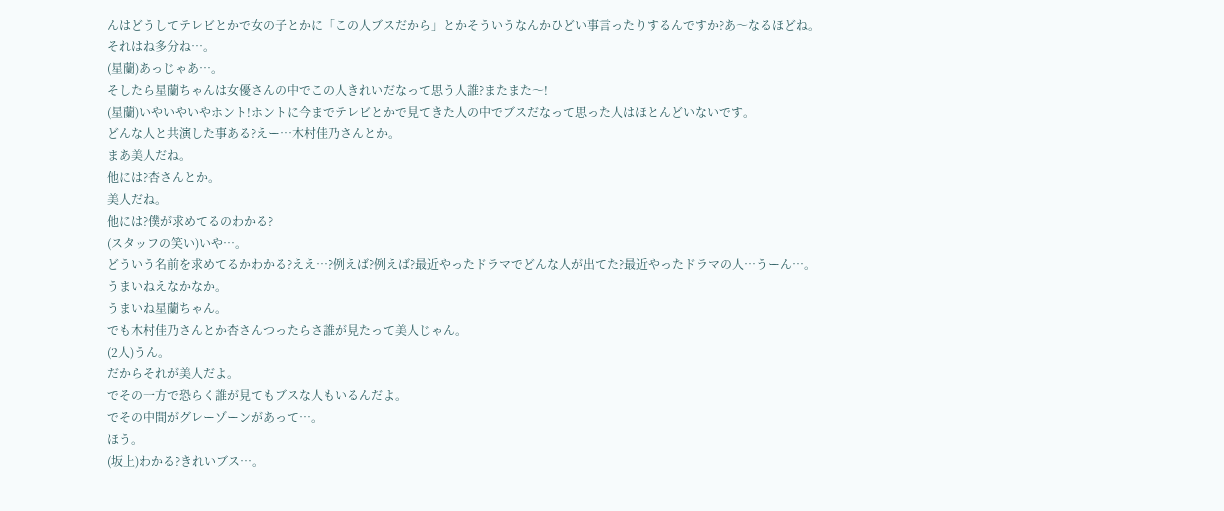んはどうしてテレビとかで女の子とかに「この人ブスだから」とかそういうなんかひどい事言ったりするんですか?あ〜なるほどね。
それはね多分ね…。
(星蘭)あっじゃあ…。
そしたら星蘭ちゃんは女優さんの中でこの人きれいだなって思う人誰?またまた〜!
(星蘭)いやいやいやホント!ホントに今までテレビとかで見てきた人の中でブスだなって思った人はほとんどいないです。
どんな人と共演した事ある?えー…木村佳乃さんとか。
まあ美人だね。
他には?杏さんとか。
美人だね。
他には?僕が求めてるのわかる?
(スタッフの笑い)いや…。
どういう名前を求めてるかわかる?ええ…?例えば?例えば?最近やったドラマでどんな人が出てた?最近やったドラマの人…うーん…。
うまいねえなかなか。
うまいね星蘭ちゃん。
でも木村佳乃さんとか杏さんつったらさ誰が見たって美人じゃん。
(2人)うん。
だからそれが美人だよ。
でその一方で恐らく誰が見てもブスな人もいるんだよ。
でその中間がグレーゾーンがあって…。
ほう。
(坂上)わかる?きれいブス…。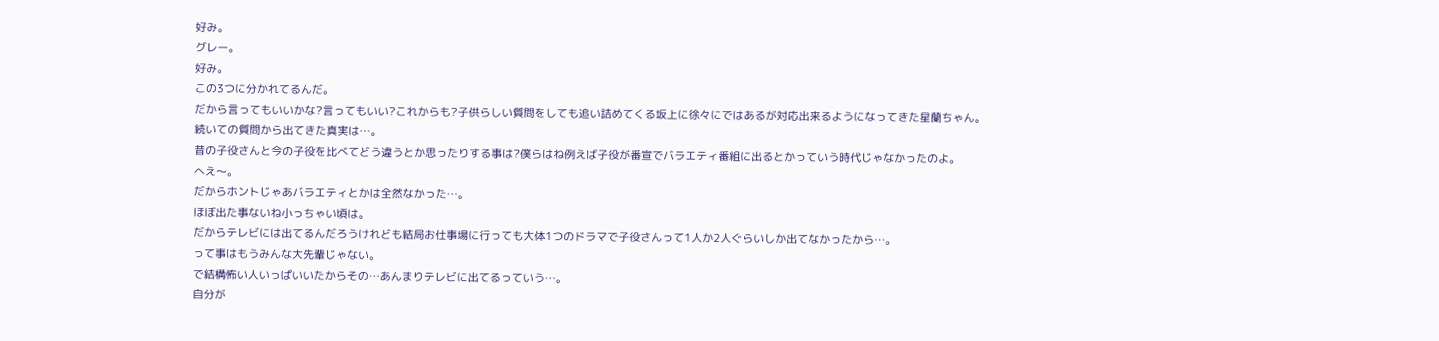好み。
グレー。
好み。
この3つに分かれてるんだ。
だから言ってもいいかな?言ってもいい?これからも?子供らしい質問をしても追い詰めてくる坂上に徐々にではあるが対応出来るようになってきた星蘭ちゃん。
続いての質問から出てきた真実は…。
昔の子役さんと今の子役を比べてどう違うとか思ったりする事は?僕らはね例えば子役が番宣でバラエティ番組に出るとかっていう時代じゃなかったのよ。
へえ〜。
だからホントじゃあバラエティとかは全然なかった…。
ほぼ出た事ないね小っちゃい頃は。
だからテレビには出てるんだろうけれども結局お仕事場に行っても大体1つのドラマで子役さんって1人か2人ぐらいしか出てなかったから…。
って事はもうみんな大先輩じゃない。
で結構怖い人いっぱいいたからその…あんまりテレビに出てるっていう…。
自分が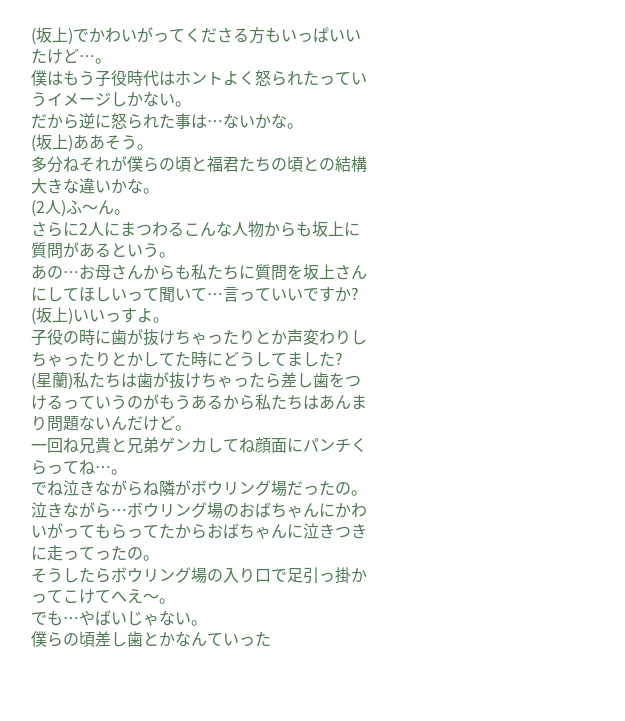(坂上)でかわいがってくださる方もいっぱいいたけど…。
僕はもう子役時代はホントよく怒られたっていうイメージしかない。
だから逆に怒られた事は…ないかな。
(坂上)ああそう。
多分ねそれが僕らの頃と福君たちの頃との結構大きな違いかな。
(2人)ふ〜ん。
さらに2人にまつわるこんな人物からも坂上に質問があるという。
あの…お母さんからも私たちに質問を坂上さんにしてほしいって聞いて…言っていいですか?
(坂上)いいっすよ。
子役の時に歯が抜けちゃったりとか声変わりしちゃったりとかしてた時にどうしてました?
(星蘭)私たちは歯が抜けちゃったら差し歯をつけるっていうのがもうあるから私たちはあんまり問題ないんだけど。
一回ね兄貴と兄弟ゲンカしてね顔面にパンチくらってね…。
でね泣きながらね隣がボウリング場だったの。
泣きながら…ボウリング場のおばちゃんにかわいがってもらってたからおばちゃんに泣きつきに走ってったの。
そうしたらボウリング場の入り口で足引っ掛かってこけてへえ〜。
でも…やばいじゃない。
僕らの頃差し歯とかなんていった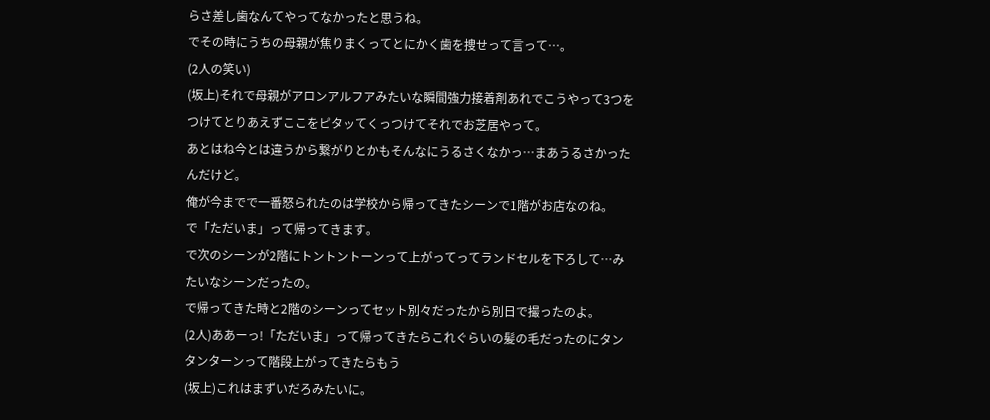らさ差し歯なんてやってなかったと思うね。
でその時にうちの母親が焦りまくってとにかく歯を捜せって言って…。
(2人の笑い)
(坂上)それで母親がアロンアルフアみたいな瞬間強力接着剤あれでこうやって3つをつけてとりあえずここをピタッてくっつけてそれでお芝居やって。
あとはね今とは違うから繋がりとかもそんなにうるさくなかっ…まあうるさかったんだけど。
俺が今までで一番怒られたのは学校から帰ってきたシーンで1階がお店なのね。
で「ただいま」って帰ってきます。
で次のシーンが2階にトントントーンって上がってってランドセルを下ろして…みたいなシーンだったの。
で帰ってきた時と2階のシーンってセット別々だったから別日で撮ったのよ。
(2人)ああーっ!「ただいま」って帰ってきたらこれぐらいの髪の毛だったのにタンタンターンって階段上がってきたらもう
(坂上)これはまずいだろみたいに。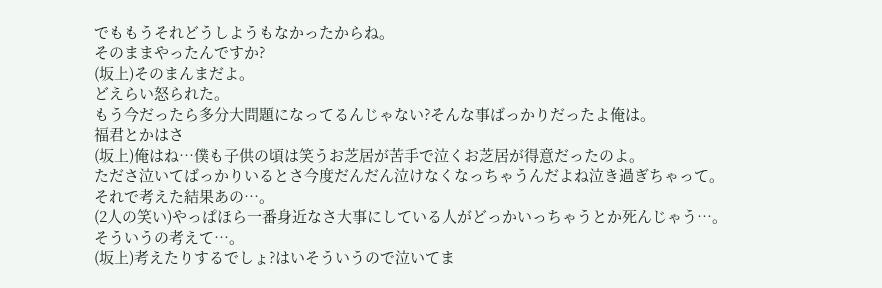でももうそれどうしようもなかったからね。
そのままやったんですか?
(坂上)そのまんまだよ。
どえらい怒られた。
もう今だったら多分大問題になってるんじゃない?そんな事ばっかりだったよ俺は。
福君とかはさ
(坂上)俺はね…僕も子供の頃は笑うお芝居が苦手で泣くお芝居が得意だったのよ。
たださ泣いてばっかりいるとさ今度だんだん泣けなくなっちゃうんだよね泣き過ぎちゃって。
それで考えた結果あの…。
(2人の笑い)やっぱほら一番身近なさ大事にしている人がどっかいっちゃうとか死んじゃう…。
そういうの考えて…。
(坂上)考えたりするでしょ?はいそういうので泣いてま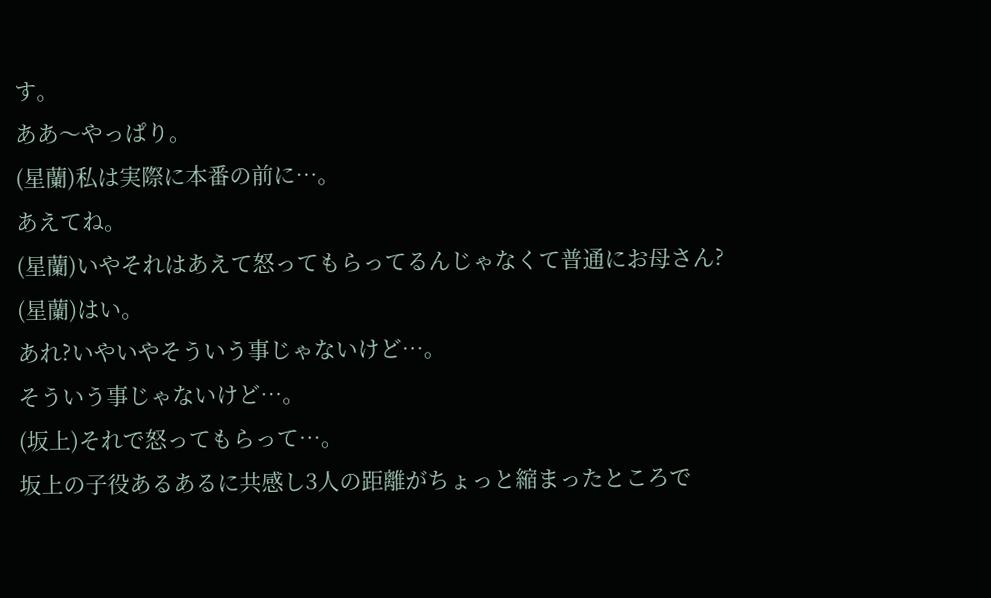す。
ああ〜やっぱり。
(星蘭)私は実際に本番の前に…。
あえてね。
(星蘭)いやそれはあえて怒ってもらってるんじゃなくて普通にお母さん?
(星蘭)はい。
あれ?いやいやそういう事じゃないけど…。
そういう事じゃないけど…。
(坂上)それで怒ってもらって…。
坂上の子役あるあるに共感し3人の距離がちょっと縮まったところで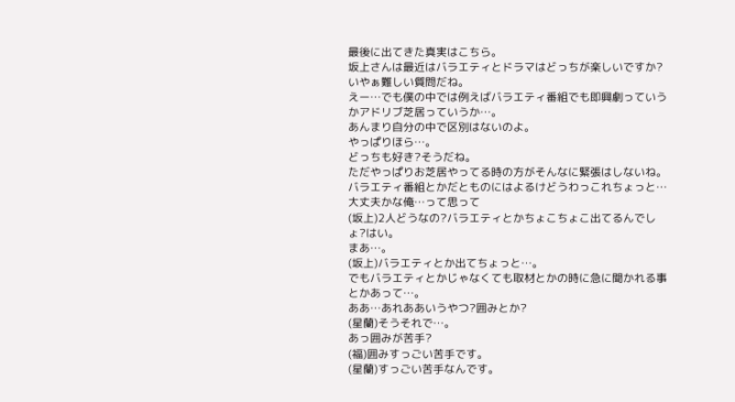最後に出てきた真実はこちら。
坂上さんは最近はバラエティとドラマはどっちが楽しいですか?いやぁ難しい質問だね。
えー…でも僕の中では例えばバラエティ番組でも即興劇っていうかアドリブ芝居っていうか…。
あんまり自分の中で区別はないのよ。
やっぱりほら…。
どっちも好き?そうだね。
ただやっぱりお芝居やってる時の方がそんなに緊張はしないね。
バラエティ番組とかだとものにはよるけどうわっこれちょっと…大丈夫かな俺…って思って
(坂上)2人どうなの?バラエティとかちょこちょこ出てるんでしょ?はい。
まあ…。
(坂上)バラエティとか出てちょっと…。
でもバラエティとかじゃなくても取材とかの時に急に聞かれる事とかあって…。
ああ…あれああいうやつ?囲みとか?
(星蘭)そうそれで…。
あっ囲みが苦手?
(福)囲みすっごい苦手です。
(星蘭)すっごい苦手なんです。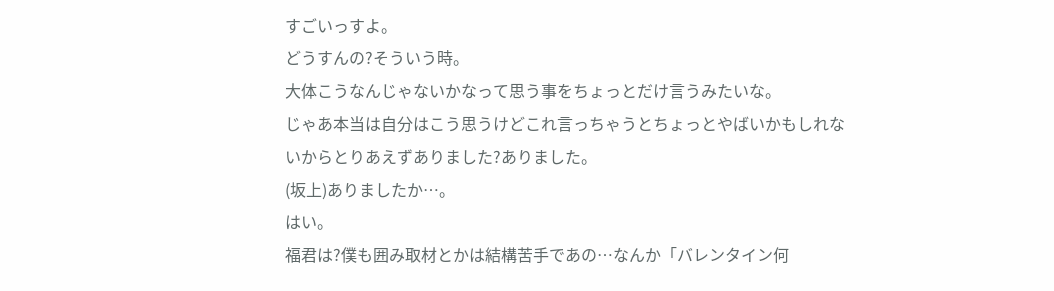すごいっすよ。
どうすんの?そういう時。
大体こうなんじゃないかなって思う事をちょっとだけ言うみたいな。
じゃあ本当は自分はこう思うけどこれ言っちゃうとちょっとやばいかもしれないからとりあえずありました?ありました。
(坂上)ありましたか…。
はい。
福君は?僕も囲み取材とかは結構苦手であの…なんか「バレンタイン何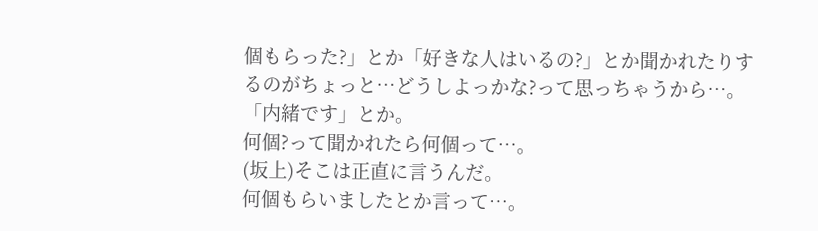個もらった?」とか「好きな人はいるの?」とか聞かれたりするのがちょっと…どうしよっかな?って思っちゃうから…。
「内緒です」とか。
何個?って聞かれたら何個って…。
(坂上)そこは正直に言うんだ。
何個もらいましたとか言って…。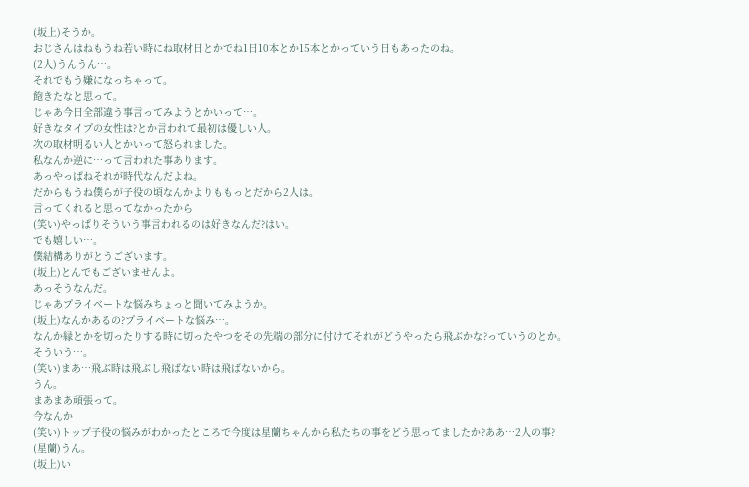(坂上)そうか。
おじさんはねもうね若い時にね取材日とかでね1日10本とか15本とかっていう日もあったのね。
(2人)うんうん…。
それでもう嫌になっちゃって。
飽きたなと思って。
じゃあ今日全部違う事言ってみようとかいって…。
好きなタイプの女性は?とか言われて最初は優しい人。
次の取材明るい人とかいって怒られました。
私なんか逆に…って言われた事あります。
あっやっぱねそれが時代なんだよね。
だからもうね僕らが子役の頃なんかよりももっとだから2人は。
言ってくれると思ってなかったから
(笑い)やっぱりそういう事言われるのは好きなんだ?はい。
でも嬉しい…。
僕結構ありがとうございます。
(坂上)とんでもございませんよ。
あっそうなんだ。
じゃあプライベートな悩みちょっと聞いてみようか。
(坂上)なんかあるの?プライベートな悩み…。
なんか縁とかを切ったりする時に切ったやつをその先端の部分に付けてそれがどうやったら飛ぶかな?っていうのとか。
そういう…。
(笑い)まあ…飛ぶ時は飛ぶし飛ばない時は飛ばないから。
うん。
まあまあ頑張って。
今なんか
(笑い)トップ子役の悩みがわかったところで今度は星蘭ちゃんから私たちの事をどう思ってましたか?ああ…2人の事?
(星蘭)うん。
(坂上)い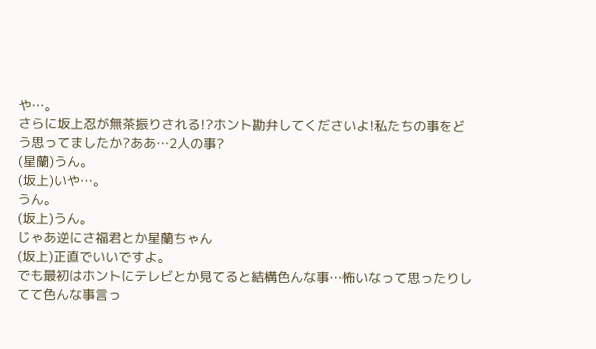や…。
さらに坂上忍が無茶振りされる!?ホント勘弁してくださいよ!私たちの事をどう思ってましたか?ああ…2人の事?
(星蘭)うん。
(坂上)いや…。
うん。
(坂上)うん。
じゃあ逆にさ福君とか星蘭ちゃん
(坂上)正直でいいですよ。
でも最初はホントにテレビとか見てると結構色んな事…怖いなって思ったりしてて色んな事言っ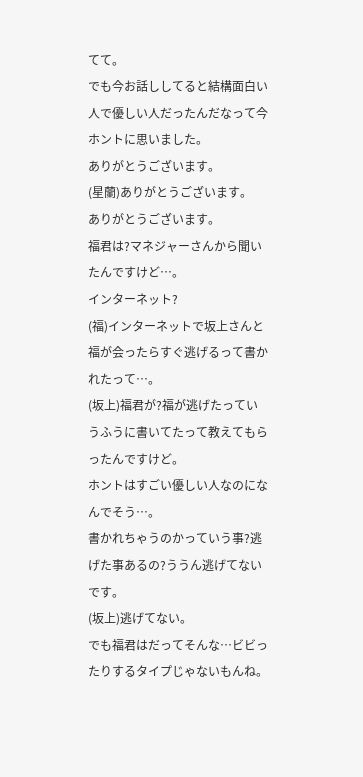てて。
でも今お話ししてると結構面白い人で優しい人だったんだなって今ホントに思いました。
ありがとうございます。
(星蘭)ありがとうございます。
ありがとうございます。
福君は?マネジャーさんから聞いたんですけど…。
インターネット?
(福)インターネットで坂上さんと福が会ったらすぐ逃げるって書かれたって…。
(坂上)福君が?福が逃げたっていうふうに書いてたって教えてもらったんですけど。
ホントはすごい優しい人なのになんでそう…。
書かれちゃうのかっていう事?逃げた事あるの?ううん逃げてないです。
(坂上)逃げてない。
でも福君はだってそんな…ビビったりするタイプじゃないもんね。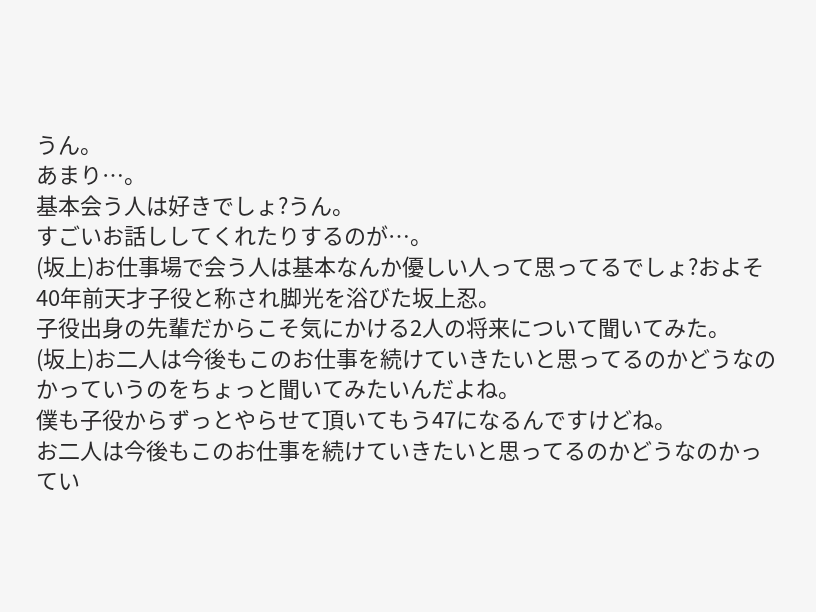うん。
あまり…。
基本会う人は好きでしょ?うん。
すごいお話ししてくれたりするのが…。
(坂上)お仕事場で会う人は基本なんか優しい人って思ってるでしょ?およそ40年前天才子役と称され脚光を浴びた坂上忍。
子役出身の先輩だからこそ気にかける2人の将来について聞いてみた。
(坂上)お二人は今後もこのお仕事を続けていきたいと思ってるのかどうなのかっていうのをちょっと聞いてみたいんだよね。
僕も子役からずっとやらせて頂いてもう47になるんですけどね。
お二人は今後もこのお仕事を続けていきたいと思ってるのかどうなのかってい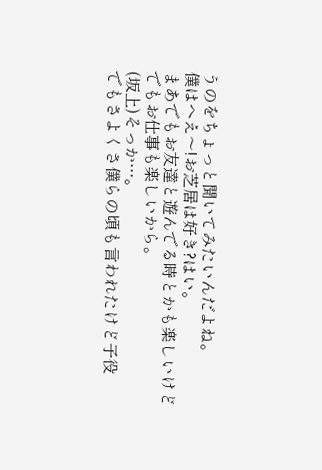うのをちょっと聞いてみたいんだよね。
僕はへえ〜!お芝居は好き?はい。
まあでもお友達と遊んでる時とかも楽しいけどでもお仕事も楽しいから。
(坂上)そっか…。
でもさよくさ僕らの頃も言われたけど子役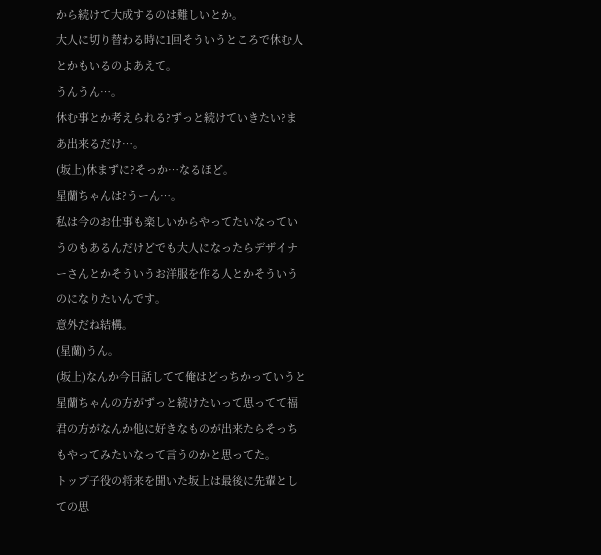から続けて大成するのは難しいとか。
大人に切り替わる時に1回そういうところで休む人とかもいるのよあえて。
うんうん…。
休む事とか考えられる?ずっと続けていきたい?まあ出来るだけ…。
(坂上)休まずに?そっか…なるほど。
星蘭ちゃんは?うーん…。
私は今のお仕事も楽しいからやってたいなっていうのもあるんだけどでも大人になったらデザイナーさんとかそういうお洋服を作る人とかそういうのになりたいんです。
意外だね結構。
(星蘭)うん。
(坂上)なんか今日話してて俺はどっちかっていうと星蘭ちゃんの方がずっと続けたいって思ってて福君の方がなんか他に好きなものが出来たらそっちもやってみたいなって言うのかと思ってた。
トップ子役の将来を聞いた坂上は最後に先輩としての思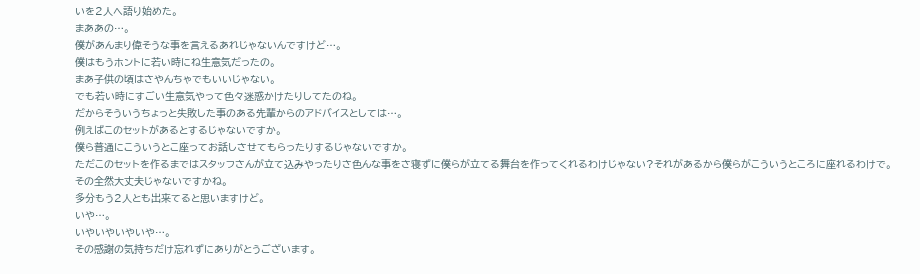いを2人へ語り始めた。
まああの…。
僕があんまり偉そうな事を言えるあれじゃないんですけど…。
僕はもうホントに若い時にね生意気だったの。
まあ子供の頃はさやんちゃでもいいじゃない。
でも若い時にすごい生意気やって色々迷惑かけたりしてたのね。
だからそういうちょっと失敗した事のある先輩からのアドバイスとしては…。
例えばこのセットがあるとするじゃないですか。
僕ら普通にこういうとこ座ってお話しさせてもらったりするじゃないですか。
ただこのセットを作るまではスタッフさんが立て込みやったりさ色んな事をさ寝ずに僕らが立てる舞台を作ってくれるわけじゃない?それがあるから僕らがこういうところに座れるわけで。
その全然大丈夫じゃないですかね。
多分もう2人とも出来てると思いますけど。
いや…。
いやいやいやいや…。
その感謝の気持ちだけ忘れずにありがとうございます。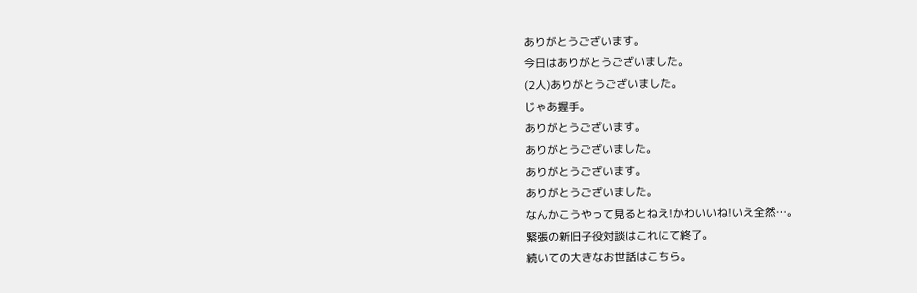ありがとうございます。
今日はありがとうございました。
(2人)ありがとうございました。
じゃあ握手。
ありがとうございます。
ありがとうございました。
ありがとうございます。
ありがとうございました。
なんかこうやって見るとねえ!かわいいね!いえ全然…。
緊張の新旧子役対談はこれにて終了。
続いての大きなお世話はこちら。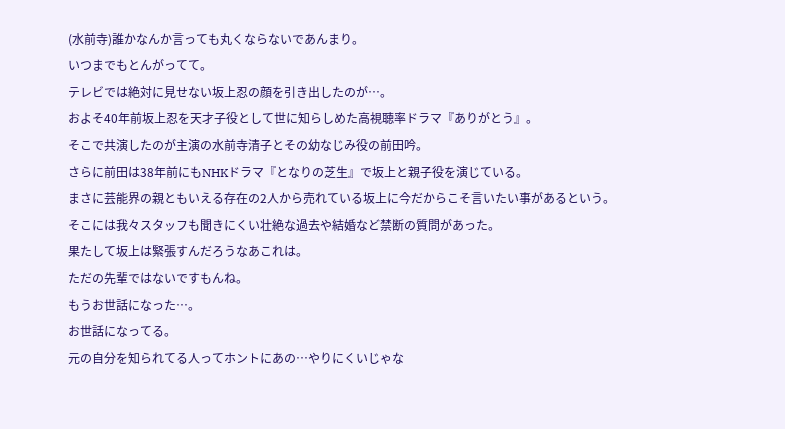(水前寺)誰かなんか言っても丸くならないであんまり。
いつまでもとんがってて。
テレビでは絶対に見せない坂上忍の顔を引き出したのが…。
およそ40年前坂上忍を天才子役として世に知らしめた高視聴率ドラマ『ありがとう』。
そこで共演したのが主演の水前寺清子とその幼なじみ役の前田吟。
さらに前田は38年前にもNHKドラマ『となりの芝生』で坂上と親子役を演じている。
まさに芸能界の親ともいえる存在の2人から売れている坂上に今だからこそ言いたい事があるという。
そこには我々スタッフも聞きにくい壮絶な過去や結婚など禁断の質問があった。
果たして坂上は緊張すんだろうなあこれは。
ただの先輩ではないですもんね。
もうお世話になった…。
お世話になってる。
元の自分を知られてる人ってホントにあの…やりにくいじゃな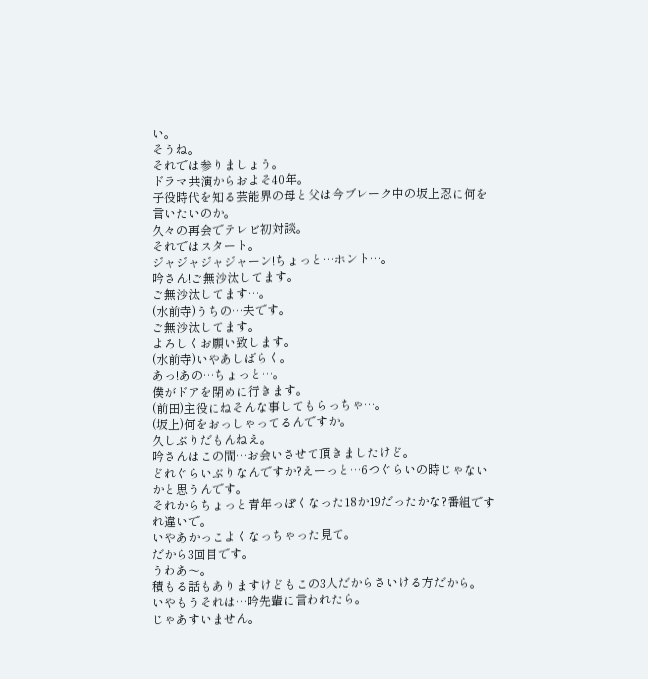い。
そうね。
それでは参りましょう。
ドラマ共演からおよそ40年。
子役時代を知る芸能界の母と父は今ブレーク中の坂上忍に何を言いたいのか。
久々の再会でテレビ初対談。
それではスタート。
ジャジャジャジャーン!ちょっと…ホント…。
吟さん!ご無沙汰してます。
ご無沙汰してます…。
(水前寺)うちの…夫です。
ご無沙汰してます。
よろしくお願い致します。
(水前寺)いやあしばらく。
あっ!あの…ちょっと…。
僕がドアを閉めに行きます。
(前田)主役にねそんな事してもらっちゃ…。
(坂上)何をおっしゃってるんですか。
久しぶりだもんねえ。
吟さんはこの間…お会いさせて頂きましたけど。
どれぐらいぶりなんですか?えーっと…6つぐらいの時じゃないかと思うんです。
それからちょっと青年っぽくなった18か19だったかな?番組ですれ違いで。
いやあかっこよくなっちゃった見て。
だから3回目です。
うわあ〜。
積もる話もありますけどもこの3人だからさいける方だから。
いやもうそれは…吟先輩に言われたら。
じゃあすいません。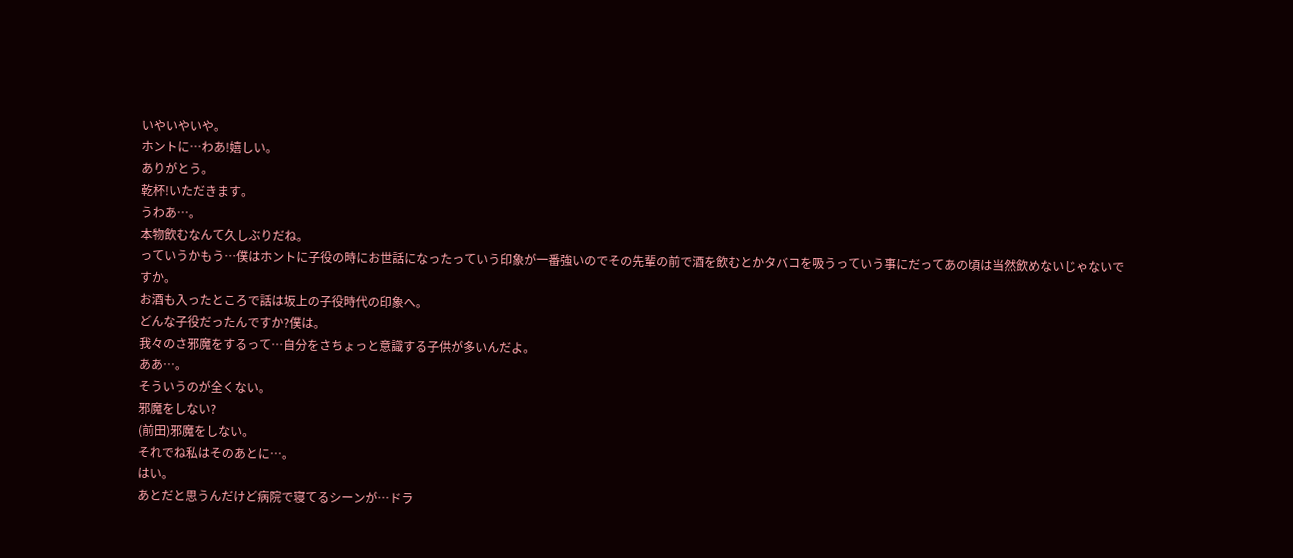いやいやいや。
ホントに…わあ!嬉しい。
ありがとう。
乾杯!いただきます。
うわあ…。
本物飲むなんて久しぶりだね。
っていうかもう…僕はホントに子役の時にお世話になったっていう印象が一番強いのでその先輩の前で酒を飲むとかタバコを吸うっていう事にだってあの頃は当然飲めないじゃないですか。
お酒も入ったところで話は坂上の子役時代の印象へ。
どんな子役だったんですか?僕は。
我々のさ邪魔をするって…自分をさちょっと意識する子供が多いんだよ。
ああ…。
そういうのが全くない。
邪魔をしない?
(前田)邪魔をしない。
それでね私はそのあとに…。
はい。
あとだと思うんだけど病院で寝てるシーンが…ドラ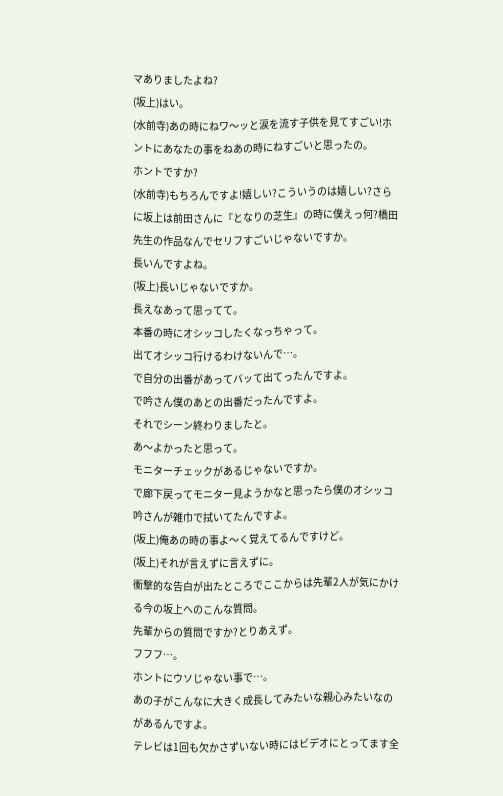マありましたよね?
(坂上)はい。
(水前寺)あの時にねワ〜ッと涙を流す子供を見てすごい!ホントにあなたの事をねあの時にねすごいと思ったの。
ホントですか?
(水前寺)もちろんですよ!嬉しい?こういうのは嬉しい?さらに坂上は前田さんに『となりの芝生』の時に僕えっ何?橋田先生の作品なんでセリフすごいじゃないですか。
長いんですよね。
(坂上)長いじゃないですか。
長えなあって思ってて。
本番の時にオシッコしたくなっちゃって。
出てオシッコ行けるわけないんで…。
で自分の出番があってバッて出てったんですよ。
で吟さん僕のあとの出番だったんですよ。
それでシーン終わりましたと。
あ〜よかったと思って。
モニターチェックがあるじゃないですか。
で廊下戻ってモニター見ようかなと思ったら僕のオシッコ吟さんが雑巾で拭いてたんですよ。
(坂上)俺あの時の事よ〜く覚えてるんですけど。
(坂上)それが言えずに言えずに。
衝撃的な告白が出たところでここからは先輩2人が気にかける今の坂上へのこんな質問。
先輩からの質問ですか?とりあえず。
フフフ…。
ホントにウソじゃない事で…。
あの子がこんなに大きく成長してみたいな親心みたいなのがあるんですよ。
テレビは1回も欠かさずいない時にはビデオにとってます全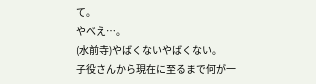て。
やべえ…。
(水前寺)やばくないやばくない。
子役さんから現在に至るまで何が一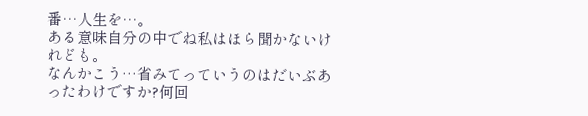番…人生を…。
ある意味自分の中でね私はほら聞かないけれども。
なんかこう…省みてっていうのはだいぶあったわけですか?何回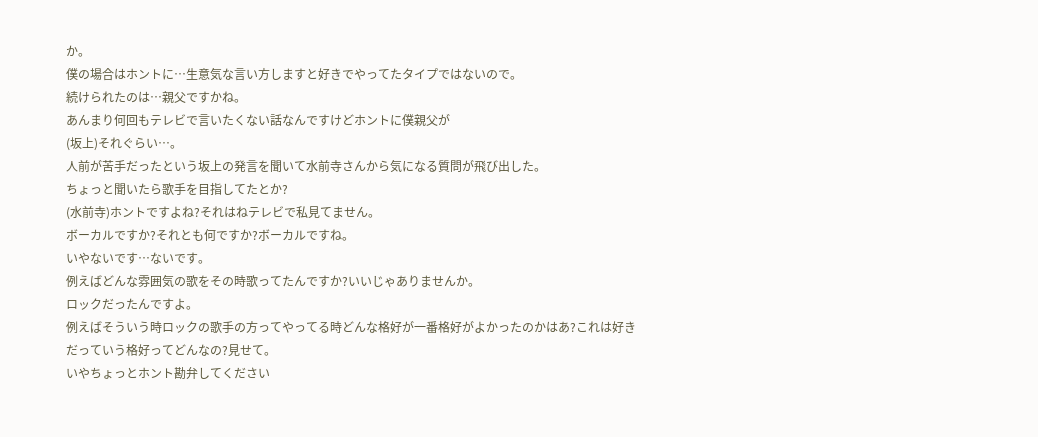か。
僕の場合はホントに…生意気な言い方しますと好きでやってたタイプではないので。
続けられたのは…親父ですかね。
あんまり何回もテレビで言いたくない話なんですけどホントに僕親父が
(坂上)それぐらい…。
人前が苦手だったという坂上の発言を聞いて水前寺さんから気になる質問が飛び出した。
ちょっと聞いたら歌手を目指してたとか?
(水前寺)ホントですよね?それはねテレビで私見てません。
ボーカルですか?それとも何ですか?ボーカルですね。
いやないです…ないです。
例えばどんな雰囲気の歌をその時歌ってたんですか?いいじゃありませんか。
ロックだったんですよ。
例えばそういう時ロックの歌手の方ってやってる時どんな格好が一番格好がよかったのかはあ?これは好きだっていう格好ってどんなの?見せて。
いやちょっとホント勘弁してください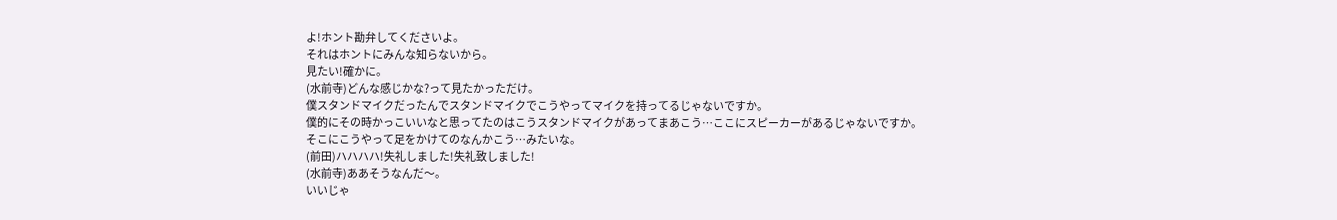よ!ホント勘弁してくださいよ。
それはホントにみんな知らないから。
見たい!確かに。
(水前寺)どんな感じかな?って見たかっただけ。
僕スタンドマイクだったんでスタンドマイクでこうやってマイクを持ってるじゃないですか。
僕的にその時かっこいいなと思ってたのはこうスタンドマイクがあってまあこう…ここにスピーカーがあるじゃないですか。
そこにこうやって足をかけてのなんかこう…みたいな。
(前田)ハハハハ!失礼しました!失礼致しました!
(水前寺)ああそうなんだ〜。
いいじゃ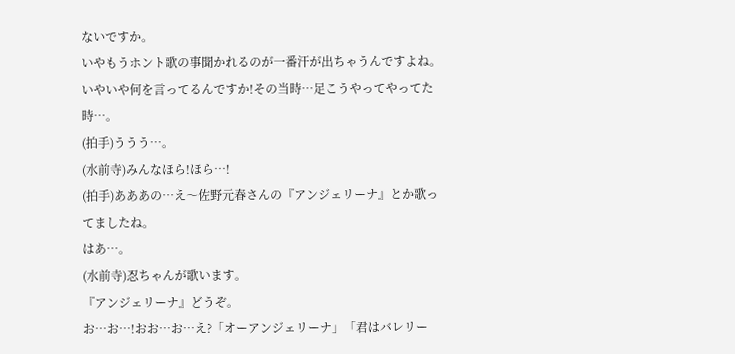ないですか。
いやもうホント歌の事聞かれるのが一番汗が出ちゃうんですよね。
いやいや何を言ってるんですか!その当時…足こうやってやってた時…。
(拍手)ううう…。
(水前寺)みんなほら!ほら…!
(拍手)あああの…え〜佐野元春さんの『アンジェリーナ』とか歌ってましたね。
はあ…。
(水前寺)忍ちゃんが歌います。
『アンジェリーナ』どうぞ。
お…お…!おお…お…え?「オーアンジェリーナ」「君はバレリー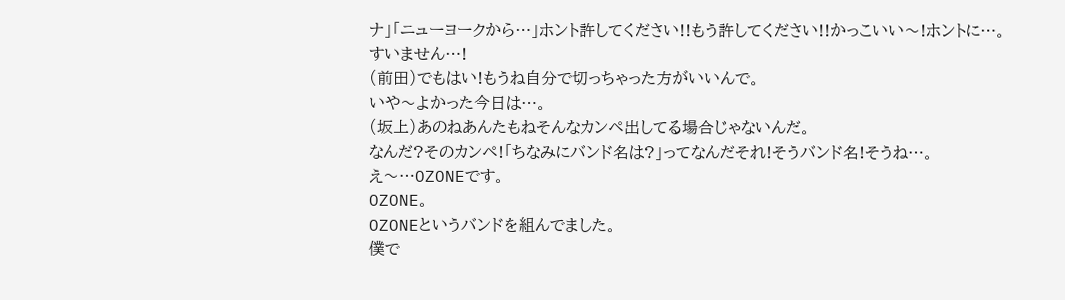ナ」「ニューヨークから…」ホント許してください!!もう許してください!!かっこいい〜!ホントに…。
すいません…!
(前田)でもはい!もうね自分で切っちゃった方がいいんで。
いや〜よかった今日は…。
(坂上)あのねあんたもねそんなカンペ出してる場合じゃないんだ。
なんだ?そのカンペ!「ちなみにバンド名は?」ってなんだそれ!そうバンド名!そうね…。
え〜…OZONEです。
OZONE。
OZONEというバンドを組んでました。
僕で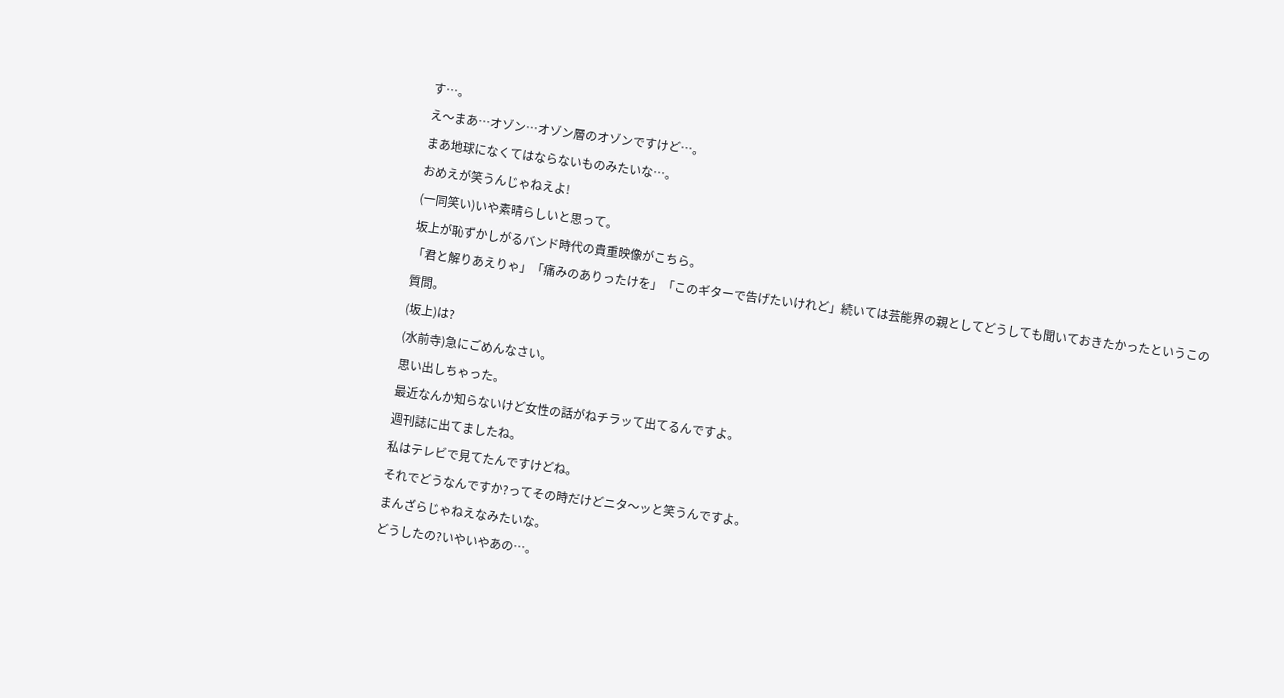す…。
え〜まあ…オゾン…オゾン層のオゾンですけど…。
まあ地球になくてはならないものみたいな…。
おめえが笑うんじゃねえよ!
(一同笑い)いや素晴らしいと思って。
坂上が恥ずかしがるバンド時代の貴重映像がこちら。
「君と解りあえりゃ」「痛みのありったけを」「このギターで告げたいけれど」続いては芸能界の親としてどうしても聞いておきたかったというこの質問。
(坂上)は?
(水前寺)急にごめんなさい。
思い出しちゃった。
最近なんか知らないけど女性の話がねチラッて出てるんですよ。
週刊誌に出てましたね。
私はテレビで見てたんですけどね。
それでどうなんですか?ってその時だけどニタ〜ッと笑うんですよ。
まんざらじゃねえなみたいな。
どうしたの?いやいやあの…。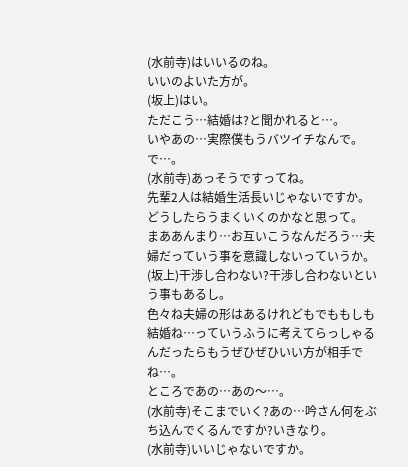(水前寺)はいいるのね。
いいのよいた方が。
(坂上)はい。
ただこう…結婚は?と聞かれると…。
いやあの…実際僕もうバツイチなんで。
で…。
(水前寺)あっそうですってね。
先輩2人は結婚生活長いじゃないですか。
どうしたらうまくいくのかなと思って。
まああんまり…お互いこうなんだろう…夫婦だっていう事を意識しないっていうか。
(坂上)干渉し合わない?干渉し合わないという事もあるし。
色々ね夫婦の形はあるけれどもでももしも結婚ね…っていうふうに考えてらっしゃるんだったらもうぜひぜひいい方が相手でね…。
ところであの…あの〜…。
(水前寺)そこまでいく?あの…吟さん何をぶち込んでくるんですか?いきなり。
(水前寺)いいじゃないですか。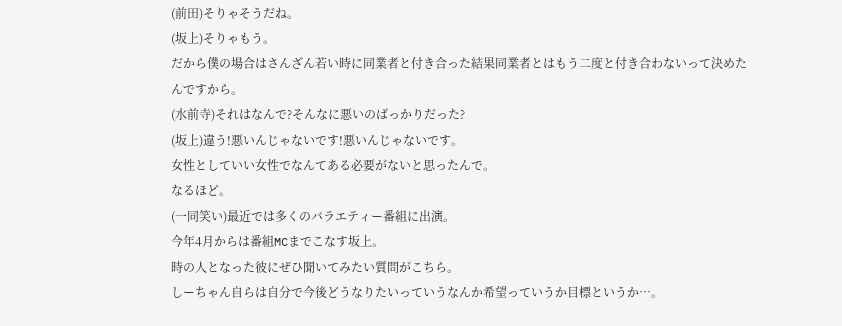(前田)そりゃそうだね。
(坂上)そりゃもう。
だから僕の場合はさんざん若い時に同業者と付き合った結果同業者とはもう二度と付き合わないって決めたんですから。
(水前寺)それはなんで?そんなに悪いのばっかりだった?
(坂上)違う!悪いんじゃないです!悪いんじゃないです。
女性としていい女性でなんてある必要がないと思ったんで。
なるほど。
(一同笑い)最近では多くのバラエティー番組に出演。
今年4月からは番組MCまでこなす坂上。
時の人となった彼にぜひ聞いてみたい質問がこちら。
しーちゃん自らは自分で今後どうなりたいっていうなんか希望っていうか目標というか…。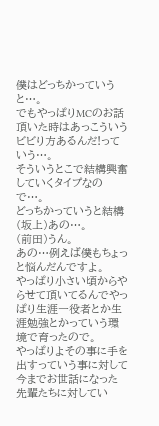僕はどっちかっていうと…。
でもやっぱりMCのお話頂いた時はあっこういうビビり方あるんだ!っていう…。
そういうとこで結構興奮していくタイプなので…。
どっちかっていうと結構
(坂上)あの…。
(前田)うん。
あの…例えば僕もちょっと悩んだんですよ。
やっぱり小さい頃からやらせて頂いてるんでやっぱり生涯一役者とか生涯勉強とかっていう環境で育ったので。
やっぱりよその事に手を出すっていう事に対して今までお世話になった先輩たちに対してい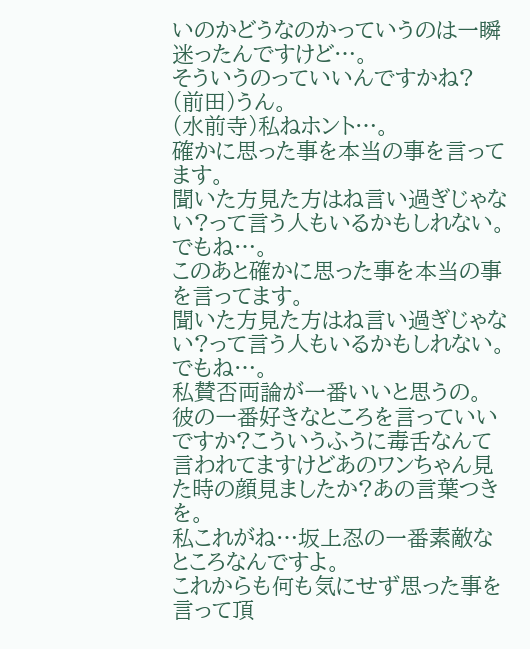いのかどうなのかっていうのは一瞬迷ったんですけど…。
そういうのっていいんですかね?
(前田)うん。
(水前寺)私ねホント…。
確かに思った事を本当の事を言ってます。
聞いた方見た方はね言い過ぎじゃない?って言う人もいるかもしれない。
でもね…。
このあと確かに思った事を本当の事を言ってます。
聞いた方見た方はね言い過ぎじゃない?って言う人もいるかもしれない。
でもね…。
私賛否両論が一番いいと思うの。
彼の一番好きなところを言っていいですか?こういうふうに毒舌なんて言われてますけどあのワンちゃん見た時の顔見ましたか?あの言葉つきを。
私これがね…坂上忍の一番素敵なところなんですよ。
これからも何も気にせず思った事を言って頂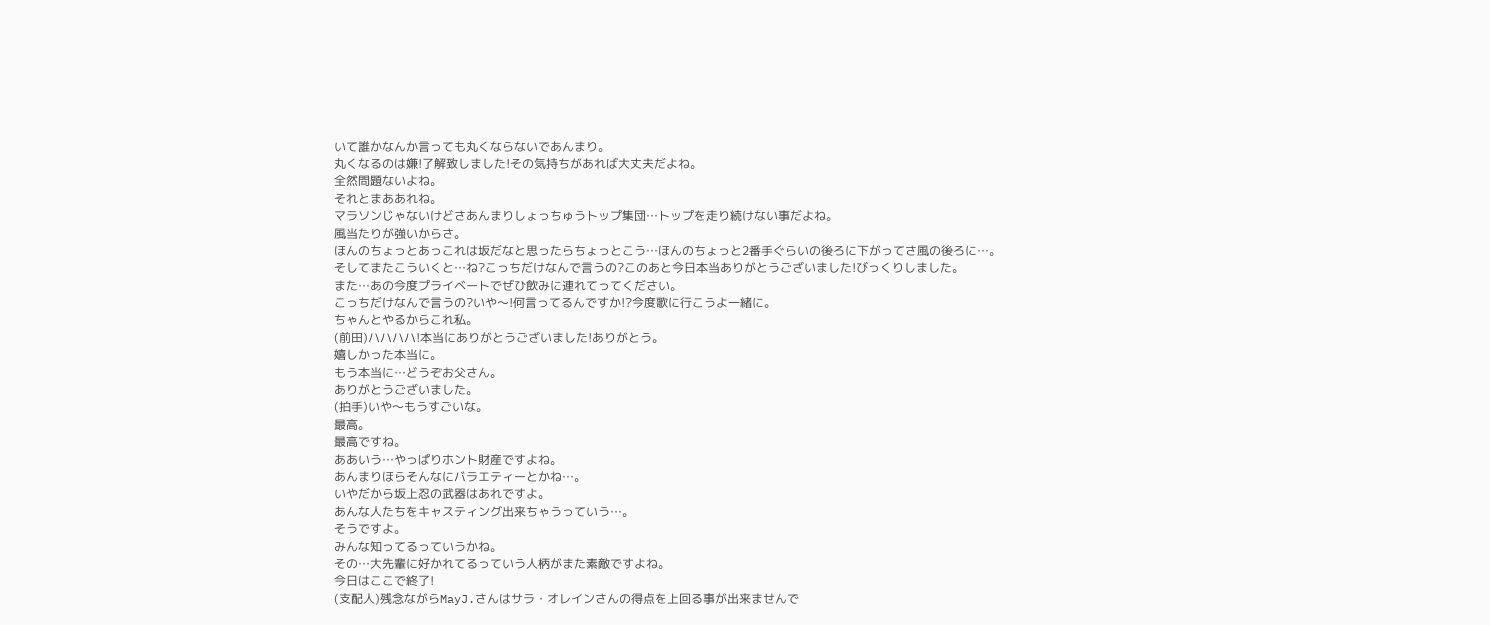いて誰かなんか言っても丸くならないであんまり。
丸くなるのは嫌!了解致しました!その気持ちがあれば大丈夫だよね。
全然問題ないよね。
それとまああれね。
マラソンじゃないけどさあんまりしょっちゅうトップ集団…トップを走り続けない事だよね。
風当たりが強いからさ。
ほんのちょっとあっこれは坂だなと思ったらちょっとこう…ほんのちょっと2番手ぐらいの後ろに下がってさ風の後ろに…。
そしてまたこういくと…ね?こっちだけなんで言うの?このあと今日本当ありがとうございました!びっくりしました。
また…あの今度プライベートでぜひ飲みに連れてってください。
こっちだけなんで言うの?いや〜!何言ってるんですか!?今度歌に行こうよ一緒に。
ちゃんとやるからこれ私。
(前田)ハハハハ!本当にありがとうございました!ありがとう。
嬉しかった本当に。
もう本当に…どうぞお父さん。
ありがとうございました。
(拍手)いや〜もうすごいな。
最高。
最高ですね。
ああいう…やっぱりホント財産ですよね。
あんまりほらそんなにバラエティーとかね…。
いやだから坂上忍の武器はあれですよ。
あんな人たちをキャスティング出来ちゃうっていう…。
そうですよ。
みんな知ってるっていうかね。
その…大先輩に好かれてるっていう人柄がまた素敵ですよね。
今日はここで終了!
(支配人)残念ながらMayJ.さんはサラ・オレインさんの得点を上回る事が出来ませんで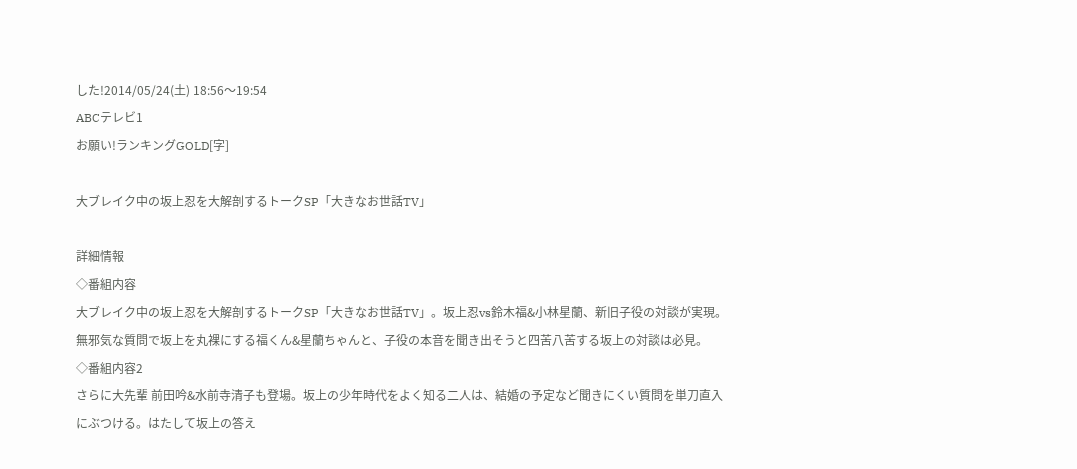した!2014/05/24(土) 18:56〜19:54
ABCテレビ1
お願い!ランキングGOLD[字]

大ブレイク中の坂上忍を大解剖するトークSP「大きなお世話TV」

詳細情報
◇番組内容
大ブレイク中の坂上忍を大解剖するトークSP「大きなお世話TV」。坂上忍vs鈴木福&小林星蘭、新旧子役の対談が実現。無邪気な質問で坂上を丸裸にする福くん&星蘭ちゃんと、子役の本音を聞き出そうと四苦八苦する坂上の対談は必見。
◇番組内容2
さらに大先輩 前田吟&水前寺清子も登場。坂上の少年時代をよく知る二人は、結婚の予定など聞きにくい質問を単刀直入にぶつける。はたして坂上の答え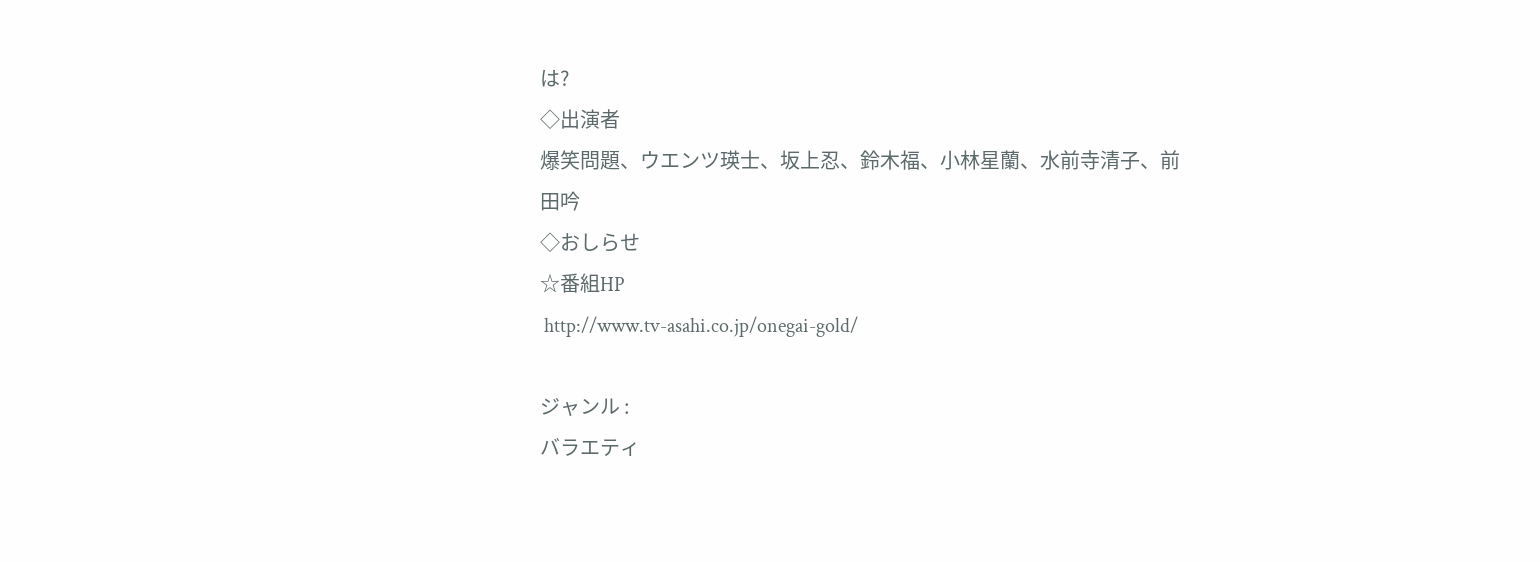は?
◇出演者
爆笑問題、ウエンツ瑛士、坂上忍、鈴木福、小林星蘭、水前寺清子、前田吟
◇おしらせ
☆番組HP
 http://www.tv-asahi.co.jp/onegai-gold/

ジャンル :
バラエティ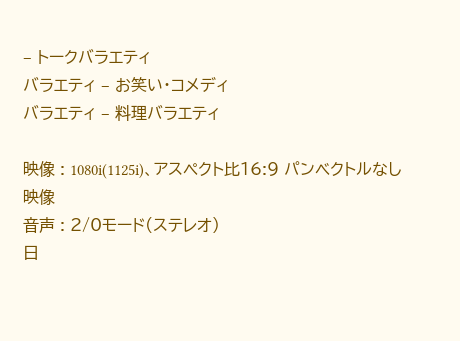– トークバラエティ
バラエティ – お笑い・コメディ
バラエティ – 料理バラエティ

映像 : 1080i(1125i)、アスペクト比16:9 パンベクトルなし
映像
音声 : 2/0モード(ステレオ)
日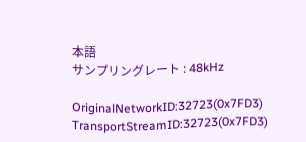本語
サンプリングレート : 48kHz

OriginalNetworkID:32723(0x7FD3)
TransportStreamID:32723(0x7FD3)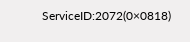ServiceID:2072(0×0818)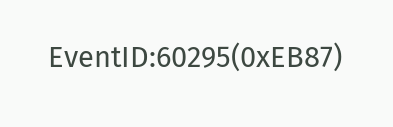EventID:60295(0xEB87)